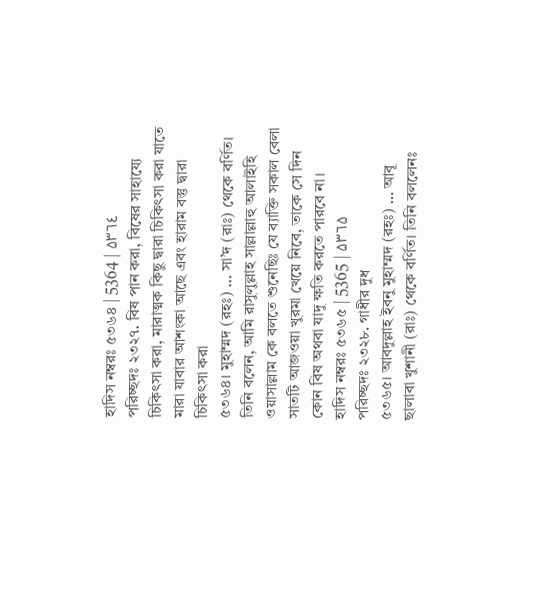হাদিস নম্বরঃ ৫৩৬৪ | 5364 | ۵۳٦٤
পরিচ্ছদঃ ২৩২৭. বিষ পান করা, বিষের সাহায্যে চিকিৎসা করা, মারাত্মক কিছু দ্বারা চিকিৎসা করা যাতে মারা যাবার আশংকা আছে এবং হারাম বস্তু দ্বারা চিকিৎসা করা
৫৩৬৪। মুহাম্মদ (রহঃ) … সা’দ (রাঃ) থেকে বর্ণিত। তিনি বলেন, আমি রাসুলুল্লাহ সাল্লাল্লাহু আলাইহি ওয়াসাল্লাম কে বলতে শুনেছিঃ যে ব্যাক্তি সকাল বেলা সাতটি আজওয়া খুরমা খেয়ে নিবে, তাকে সে দিন কোন বিষ অথবা যাদু ক্ষতি করতে পারবে না।
হাদিস নম্বরঃ ৫৩৬৫ | 5365 | ۵۳٦۵
পরিচ্ছদঃ ২৩২৮. গাধীর দুধ
৫৩৬৫। আবদুল্লাহ ইবনু মুহাম্মদ (রহঃ) … আবূ ছালাবা খুশানী (রাঃ) থেকে বর্ণিত। তিনি বললেনঃ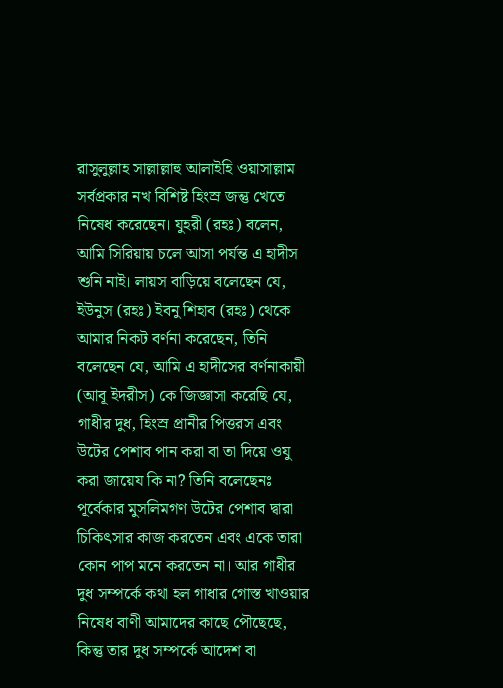রাসুলুল্লাহ সাল্লাল্লাহু আলাইহি ওয়াসাল্লাম সর্বপ্রকার নখ বিশিষ্ট হিংস্র জন্তু খেতে নিষেধ করেছেন। যুহরী (রহঃ) বলেন, আমি সিরিয়ায় চলে আসা পর্যন্ত এ হাদীস শুনি নাই। লায়স বাড়িয়ে বলেছেন যে, ইউনুস (রহঃ) ইবনু শিহাব (রহঃ) থেকে আমার নিকট বর্ণনা করেছেন, তিনি বলেছেন যে, আমি এ হাদীসের বর্ণনাকায়ী (আবূ ইদরীস) কে জিজ্ঞাসা করেছি যে, গাধীর দুধ, হিংস্র প্রানীর পিত্তরস এবং উটের পেশাব পান করা বা তা দিয়ে ওযু করা জায়েয কি না? তিনি বলেছেনঃ পূর্বেকার মুসলিমগণ উটের পেশাব দ্বারা চিকিৎসার কাজ করতেন এবং একে তারা কোন পাপ মনে করতেন না। আর গাধীর দুধ সম্পর্কে কথা হল গাধার গোস্ত খাওয়ার নিষেধ বাণী আমাদের কাছে পৌছেছে, কিন্তু তার দুধ সম্পর্কে আদেশ বা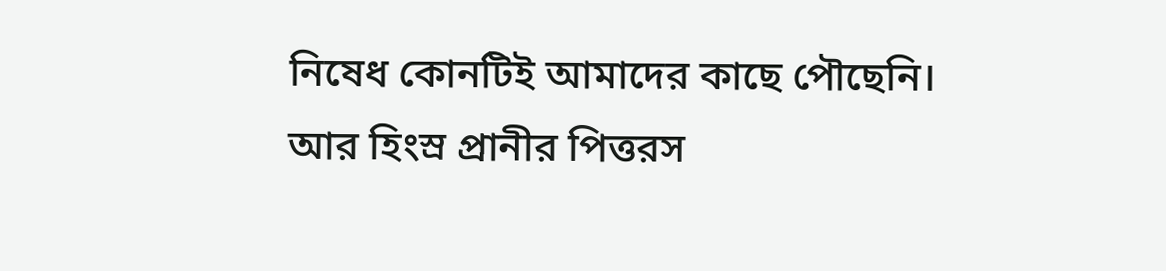নিষেধ কোনটিই আমাদের কাছে পৌছেনি। আর হিংস্র প্রানীর পিত্তরস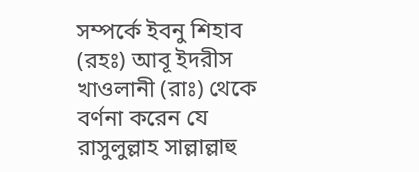সম্পর্কে ইবনু শিহাব (রহঃ) আবূ ইদরীস খাওলানী (রাঃ) থেকে বর্ণনা করেন যে রাসুলুল্লাহ সাল্লাল্লাহু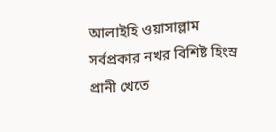আলাইহি ওয়াসাল্লাম সর্বপ্রকার নখর বিশিষ্ট হিংস্র প্রানী খেতে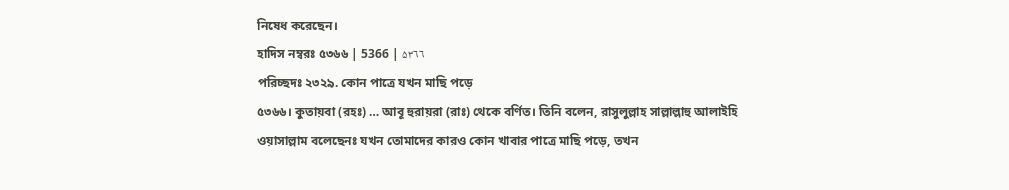নিষেধ করেছেন।
হাদিস নম্বরঃ ৫৩৬৬ | 5366 | ۵۳٦٦
পরিচ্ছদঃ ২৩২৯. কোন পাত্রে যখন মাছি পড়ে
৫৩৬৬। কুতায়বা (রহঃ) … আবূ হুরায়রা (রাঃ) থেকে বর্ণিত। তিনি বলেন, রাসুলুল্লাহ সাল্লাল্লাহু আলাইহি ওয়াসাল্লাম বলেছেনঃ যখন তোমাদের কারও কোন খাবার পাত্রে মাছি পড়ে, তখন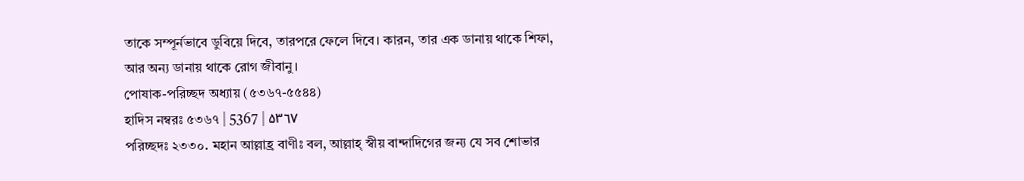তাকে সম্পূর্নভাবে ডুবিয়ে দিবে, তারপরে ফেলে দিবে। কারন, তার এক ডানায় থাকে শিফা, আর অন্য ডানায় থাকে রোগ জীবানু।
পোষাক-পরিচ্ছদ অধ্যায় (৫৩৬৭-৫৫৪৪)
হাদিস নম্বরঃ ৫৩৬৭ | 5367 | ۵۳٦۷
পরিচ্ছদঃ ২৩৩০. মহান আল্লাহ্র বাণীঃ বল, আল্লাহ্ স্বীয় বান্দাদিগের জন্য যে সব শোভার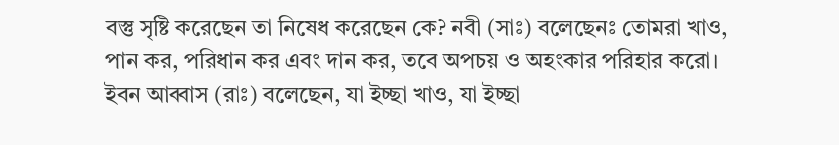বস্তু সৃষ্টি করেছেন তা নিষেধ করেছেন কে? নবী (সাঃ) বলেছেনঃ তোমরা খাও, পান কর, পরিধান কর এবং দান কর, তবে অপচয় ও অহংকার পরিহার করো। ইবন আব্বাস (রাঃ) বলেছেন, যা ইচ্ছা খাও, যা ইচ্ছা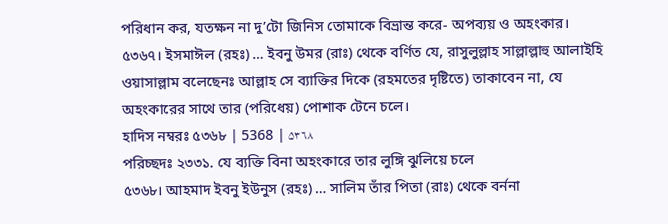পরিধান কর, যতক্ষন না দু’টো জিনিস তোমাকে বিভ্রান্ত করে- অপব্যয় ও অহংকার।
৫৩৬৭। ইসমাঈল (রহঃ) … ইবনু উমর (রাঃ) থেকে বর্ণিত যে, রাসুলুল্লাহ সাল্লাল্লাহু আলাইহি ওয়াসাল্লাম বলেছেনঃ আল্লাহ সে ব্যাক্তির দিকে (রহমতের দৃষ্টিতে) তাকাবেন না, যে অহংকারের সাথে তার (পরিধেয়) পোশাক টেনে চলে।
হাদিস নম্বরঃ ৫৩৬৮ | 5368 | ۵۳٦۸
পরিচ্ছদঃ ২৩৩১. যে ব্যক্তি বিনা অহংকারে তার লুঙ্গি ঝুলিয়ে চলে
৫৩৬৮। আহমাদ ইবনু ইউনুস (রহঃ) … সালিম তাঁর পিতা (রাঃ) থেকে বর্ননা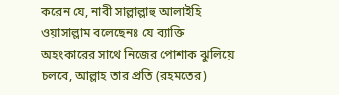করেন যে, নাবী সাল্লাল্লাহু আলাইহি ওয়াসাল্লাম বলেছেনঃ যে ব্যাক্তি অহংকারের সাথে নিজের পোশাক ঝুলিয়ে চলবে, আল্লাহ তার প্রতি (রহমতের)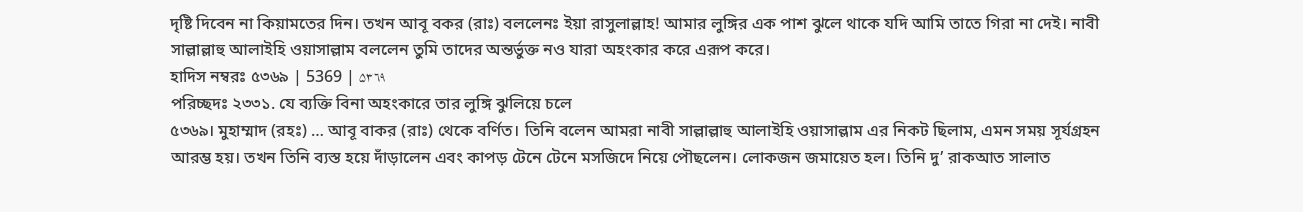দৃষ্টি দিবেন না কিয়ামতের দিন। তখন আবূ বকর (রাঃ) বললেনঃ ইয়া রাসুলাল্লাহ! আমার লুঙ্গির এক পাশ ঝুলে থাকে যদি আমি তাতে গিরা না দেই। নাবী সাল্লাল্লাহু আলাইহি ওয়াসাল্লাম বললেন তুমি তাদের অন্তর্ভুক্ত নও যারা অহংকার করে এরূপ করে।
হাদিস নম্বরঃ ৫৩৬৯ | 5369 | ۵۳٦۹
পরিচ্ছদঃ ২৩৩১. যে ব্যক্তি বিনা অহংকারে তার লুঙ্গি ঝুলিয়ে চলে
৫৩৬৯। মুহাম্মাদ (রহঃ) … আবূ বাকর (রাঃ) থেকে বর্ণিত। তিনি বলেন আমরা নাবী সাল্লাল্লাহু আলাইহি ওয়াসাল্লাম এর নিকট ছিলাম, এমন সময় সূর্যগ্রহন আরম্ভ হয়। তখন তিনি ব্যস্ত হয়ে দাঁড়ালেন এবং কাপড় টেনে টেনে মসজিদে নিয়ে পৌছলেন। লোকজন জমায়েত হল। তিনি দু’ রাকআত সালাত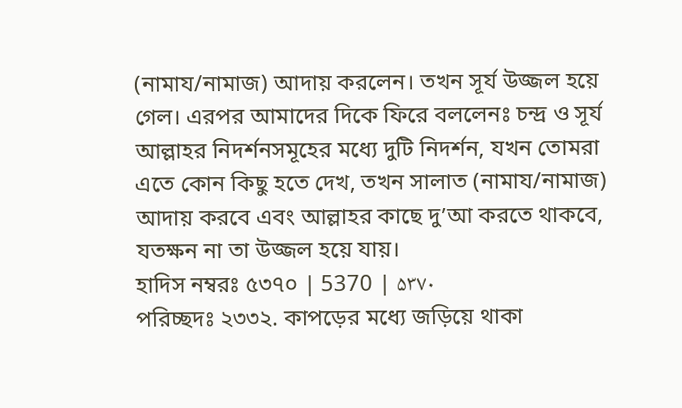(নামায/নামাজ) আদায় করলেন। তখন সূর্য উজ্জল হয়ে গেল। এরপর আমাদের দিকে ফিরে বললেনঃ চন্দ্র ও সূর্য আল্লাহর নিদর্শনসমূহের মধ্যে দুটি নিদর্শন, যখন তোমরা এতে কোন কিছু হতে দেখ, তখন সালাত (নামায/নামাজ) আদায় করবে এবং আল্লাহর কাছে দু’আ করতে থাকবে, যতক্ষন না তা উজ্জল হয়ে যায়।
হাদিস নম্বরঃ ৫৩৭০ | 5370 | ۵۳۷۰
পরিচ্ছদঃ ২৩৩২. কাপড়ের মধ্যে জড়িয়ে থাকা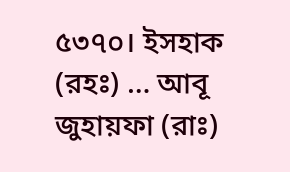৫৩৭০। ইসহাক (রহঃ) … আবূ জুহায়ফা (রাঃ)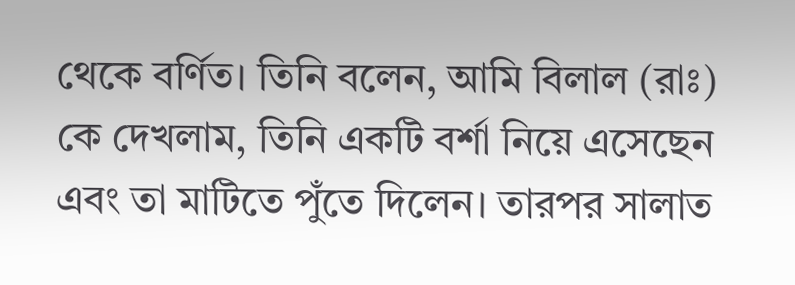থেকে বর্ণিত। তিনি বলেন, আমি বিলাল (রাঃ) কে দেখলাম, তিনি একটি বর্শা নিয়ে এসেছেন এবং তা মাটিতে পুঁতে দিলেন। তারপর সালাত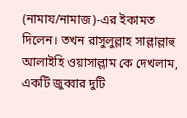(নামায/নামাজ)-এর ইকামত দিলেন। তখন রাসুলুল্লাহ সাল্লাল্লাহু আলাইহি ওয়াসাল্লাম কে দেখলাম, একটি জুব্বার দুটি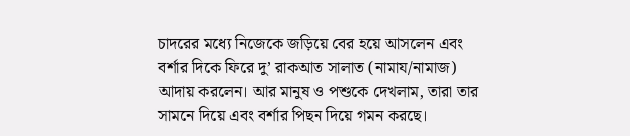চাদরের মধ্যে নিজেকে জড়িয়ে বের হয়ে আসলেন এবং বর্শার দিকে ফিরে দু’ রাকআত সালাত (নামায/নামাজ) আদায় করলেন। আর মানুষ ও পশুকে দেখলাম, তারা তার সামনে দিয়ে এবং বর্শার পিছন দিয়ে গমন করছে।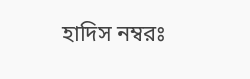হাদিস নম্বরঃ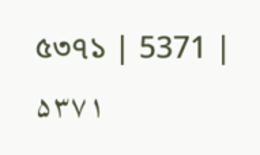৫৩৭১ | 5371 | ۵۳۷۱